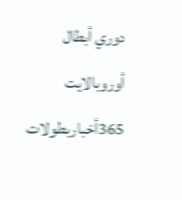دوري أبطال أوروبالايت 365أخباربطولات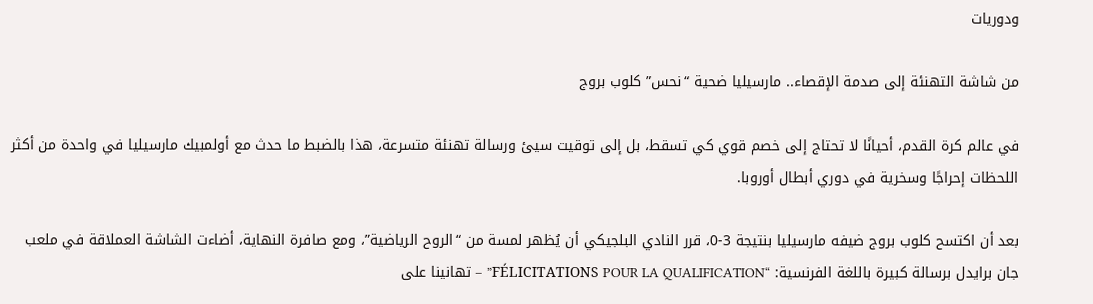ودوريات

من شاشة التهنئة إلى صدمة الإقصاء.. مارسيليا ضحية “نحس” كلوب بروج

في عالم كرة القدم، أحيانًا لا تحتاج إلى خصم قوي كي تسقط، بل إلى توقيت سيئ ورسالة تهنئة متسرعة، هذا بالضبط ما حدث مع أولمبيك مارسيليا في واحدة من أكثر اللحظات إحراجًا وسخرية في دوري أبطال أوروبا.

بعد أن اكتسح كلوب بروج ضيفه مارسيليا بنتيجة 3-0، قرر النادي البلجيكي أن يُظهر لمسة من “الروح الرياضية”، ومع صافرة النهاية، أضاءت الشاشة العملاقة في ملعب جان برايدل برسالة كبيرة باللغة الفرنسية: “FÉLICITATIONS POUR LA QUALIFICATION” – تهانينا على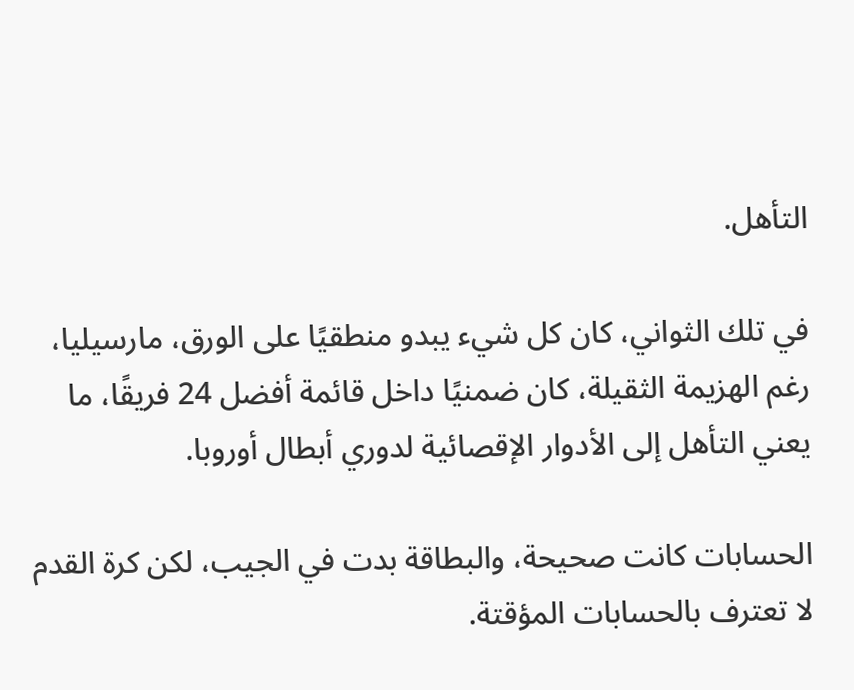التأهل.

في تلك الثواني، كان كل شيء يبدو منطقيًا على الورق، مارسيليا، رغم الهزيمة الثقيلة، كان ضمنيًا داخل قائمة أفضل 24 فريقًا، ما يعني التأهل إلى الأدوار الإقصائية لدوري أبطال أوروبا.

الحسابات كانت صحيحة، والبطاقة بدت في الجيب، لكن كرة القدم لا تعترف بالحسابات المؤقتة.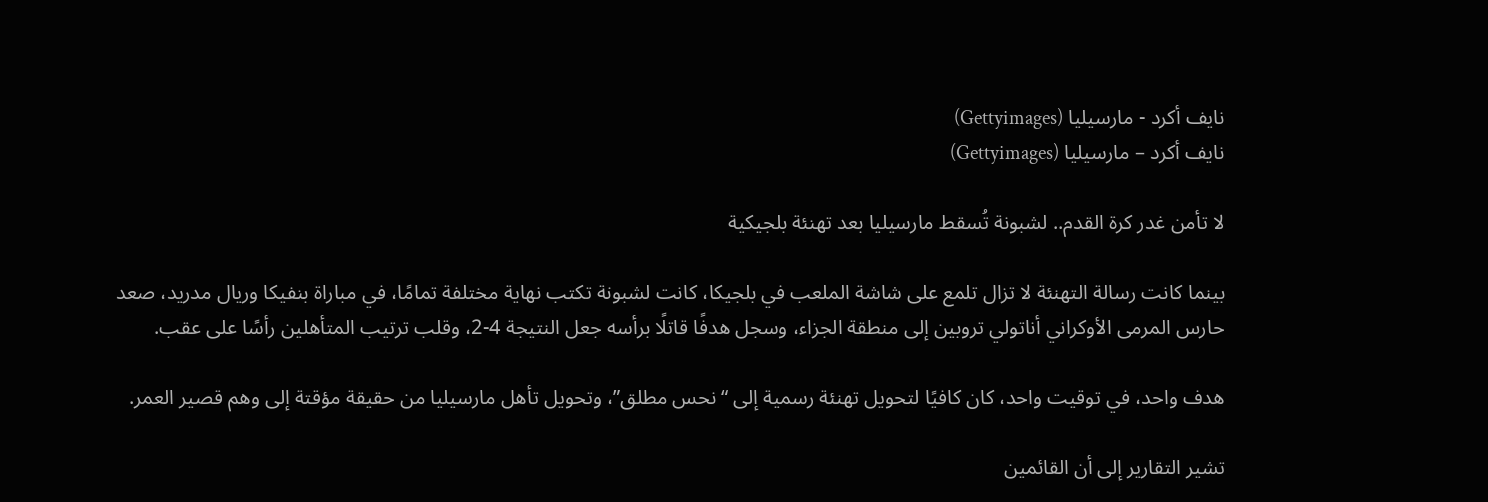نايف أكرد - مارسيليا (Gettyimages)
نايف أكرد – مارسيليا (Gettyimages)

لا تأمن غدر كرة القدم.. لشبونة تُسقط مارسيليا بعد تهنئة بلجيكية

بينما كانت رسالة التهنئة لا تزال تلمع على شاشة الملعب في بلجيكا، كانت لشبونة تكتب نهاية مختلفة تمامًا، في مباراة بنفيكا وريال مدريد، صعد حارس المرمى الأوكراني أناتولي تروبين إلى منطقة الجزاء، وسجل هدفًا قاتلًا برأسه جعل النتيجة 4-2، وقلب ترتيب المتأهلين رأسًا على عقب.

هدف واحد، في توقيت واحد، كان كافيًا لتحويل تهنئة رسمية إلى “نحس مطلق”، وتحويل تأهل مارسيليا من حقيقة مؤقتة إلى وهم قصير العمر.

تشير التقارير إلى أن القائمين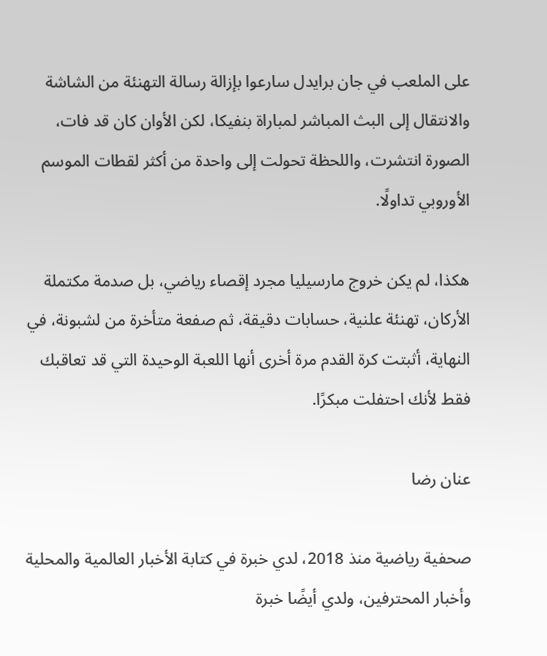على الملعب في جان برايدل سارعوا بإزالة رسالة التهنئة من الشاشة والانتقال إلى البث المباشر لمباراة بنفيكا، لكن الأوان كان قد فات، الصورة انتشرت، واللحظة تحولت إلى واحدة من أكثر لقطات الموسم الأوروبي تداولًا.

هكذا، لم يكن خروج مارسيليا مجرد إقصاء رياضي، بل صدمة مكتملة الأركان، تهنئة علنية، حسابات دقيقة، ثم صفعة متأخرة من لشبونة، في النهاية، أثبتت كرة القدم مرة أخرى أنها اللعبة الوحيدة التي قد تعاقبك فقط لأنك احتفلت مبكرًا.

عنان رضا

صحفية رياضية منذ 2018، لدي خبرة في كتابة الأخبار العالمية والمحلية وأخبار المحترفين، ولدي أيضًا خبرة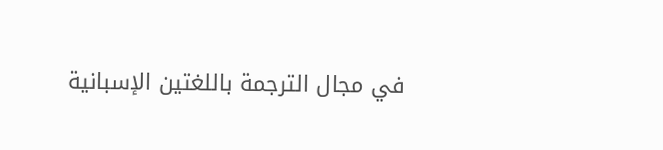في مجال الترجمة باللغتين الإسبانية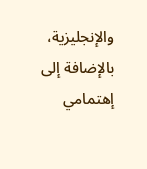والإنجليزية، بالإضافة إلى إهتمامي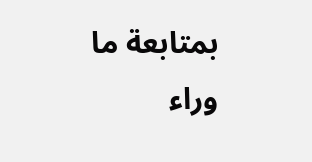بمتابعة ما وراء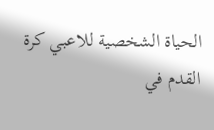الحياة الشخصية للاعبي كرة القدم في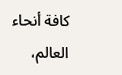كافة أنحاء العالم،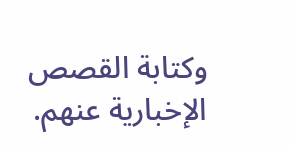وكتابة القصص الإخبارية عنهم.